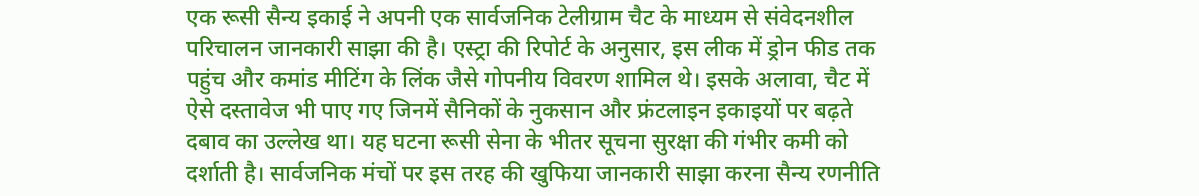एक रूसी सैन्य इकाई ने अपनी एक सार्वजनिक टेलीग्राम चैट के माध्यम से संवेदनशील परिचालन जानकारी साझा की है। एस्ट्रा की रिपोर्ट के अनुसार, इस लीक में ड्रोन फीड तक पहुंच और कमांड मीटिंग के लिंक जैसे गोपनीय विवरण शामिल थे। इसके अलावा, चैट में ऐसे दस्तावेज भी पाए गए जिनमें सैनिकों के नुकसान और फ्रंटलाइन इकाइयों पर बढ़ते दबाव का उल्लेख था। यह घटना रूसी सेना के भीतर सूचना सुरक्षा की गंभीर कमी को दर्शाती है। सार्वजनिक मंचों पर इस तरह की खुफिया जानकारी साझा करना सैन्य रणनीति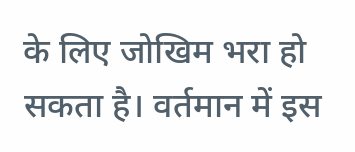के लिए जोखिम भरा हो सकता है। वर्तमान में इस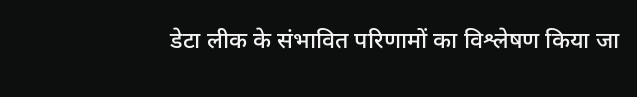डेटा लीक के संभावित परिणामों का विश्लेषण किया जा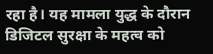रहा है। यह मामला युद्ध के दौरान डिजिटल सुरक्षा के महत्व को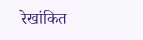रेखांकित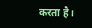करता है।